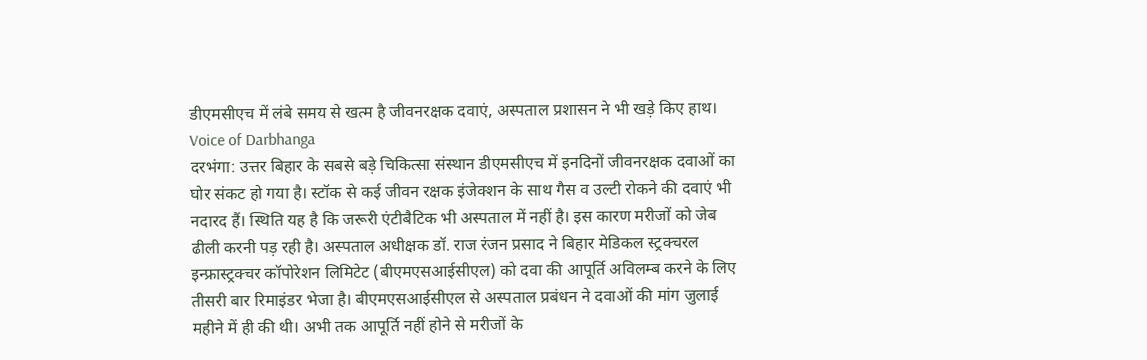डीएमसीएच में लंबे समय से खत्म है जीवनरक्षक दवाएं, अस्पताल प्रशासन ने भी खड़े किए हाथ। Voice of Darbhanga
दरभंगा: उत्तर बिहार के सबसे बड़े चिकित्सा संस्थान डीएमसीएच में इनदिनों जीवनरक्षक दवाओं का घोर संकट हो गया है। स्टॉक से कई जीवन रक्षक इंजेक्शन के साथ गैस व उल्टी रोकने की दवाएं भी नदारद हैं। स्थिति यह है कि जरूरी एंटीबैटिक भी अस्पताल में नहीं है। इस कारण मरीजों को जेब ढीली करनी पड़ रही है। अस्पताल अधीक्षक डॉ. राज रंजन प्रसाद ने बिहार मेडिकल स्ट्रक्चरल इन्फ्रास्ट्रक्चर कॉपोरेशन लिमिटेट (बीएमएसआईसीएल) को दवा की आपूर्ति अविलम्ब करने के लिए तीसरी बार रिमाइंडर भेजा है। बीएमएसआईसीएल से अस्पताल प्रबंधन ने दवाओं की मांग जुलाई महीने में ही की थी। अभी तक आपूर्ति नहीं होने से मरीजों के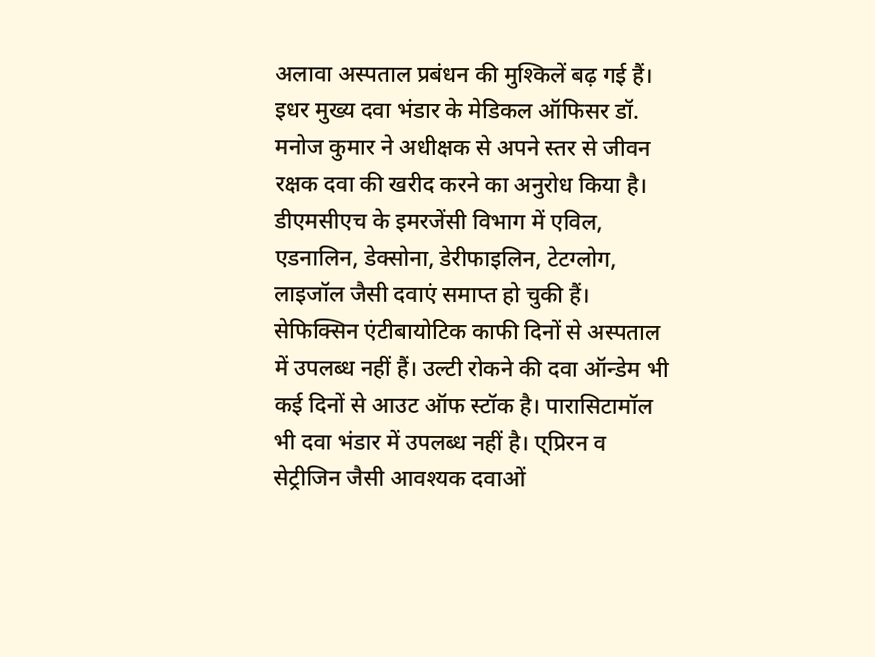अलावा अस्पताल प्रबंधन की मुश्किलें बढ़ गई हैं। इधर मुख्य दवा भंडार के मेडिकल ऑफिसर डॉ. मनोज कुमार ने अधीक्षक से अपने स्तर से जीवन रक्षक दवा की खरीद करने का अनुरोध किया है।
डीएमसीएच के इमरजेंसी विभाग में एविल, एडनालिन, डेक्सोना, डेरीफाइलिन, टेटग्लोग, लाइजॉल जैसी दवाएं समाप्त हो चुकी हैं। सेफिक्सिन एंटीबायोटिक काफी दिनों से अस्पताल में उपलब्ध नहीं हैं। उल्टी रोकने की दवा ऑन्डेम भी कई दिनों से आउट ऑफ स्टॉक है। पारासिटामॉल भी दवा भंडार में उपलब्ध नहीं है। ए्प्रिरन व सेट्रीजिन जैसी आवश्यक दवाओं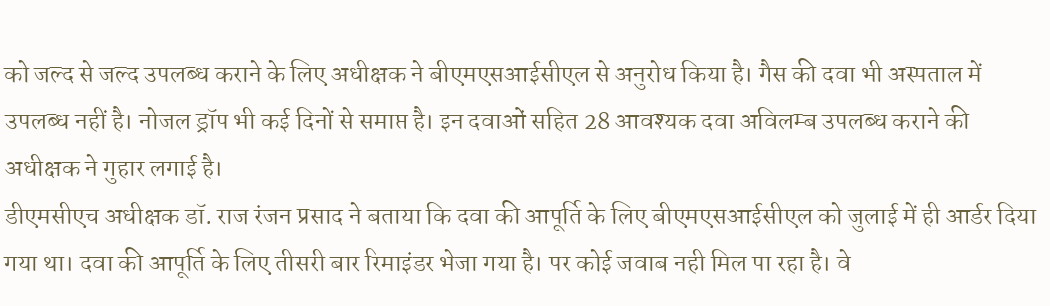को जल्द से जल्द उपलब्ध कराने के लिए अधीक्षक ने बीएमएसआईसीएल से अनुरोध किया है। गैस की दवा भी अस्पताल में उपलब्ध नहीं है। नोजल ड्रॉप भी कई दिनों से समाप्त है। इन दवाओं सहित 28 आवश्यक दवा अविलम्ब उपलब्ध कराने की अधीक्षक ने गुहार लगाई है।
डीएमसीएच अधीक्षक डॉ. राज रंजन प्रसाद ने बताया कि दवा की आपूर्ति के लिए बीएमएसआईसीएल को जुलाई में ही आर्डर दिया गया था। दवा की आपूर्ति के लिए तीसरी बार रिमाइंडर भेजा गया है। पर कोई जवाब नही मिल पा रहा है। वे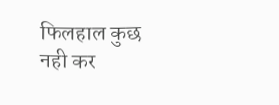फिलहाल कुछ नही कर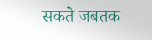सकते जबतक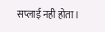सप्लाई नही होता।